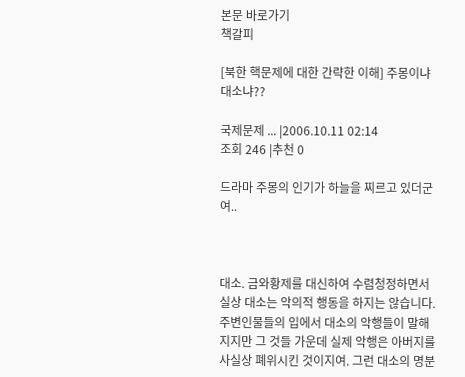본문 바로가기
책갈피

[북한 핵문제에 대한 간략한 이해] 주몽이냐 대소냐??

국제문제 ... |2006.10.11 02:14
조회 246 |추천 0

드라마 주몽의 인기가 하늘을 찌르고 있더군여..



대소. 금와황제를 대신하여 수렴청정하면서 실상 대소는 악의적 행동을 하지는 않습니다. 주변인물들의 입에서 대소의 악행들이 말해 지지만 그 것들 가운데 실제 악행은 아버지를 사실상 폐위시킨 것이지여. 그런 대소의 명분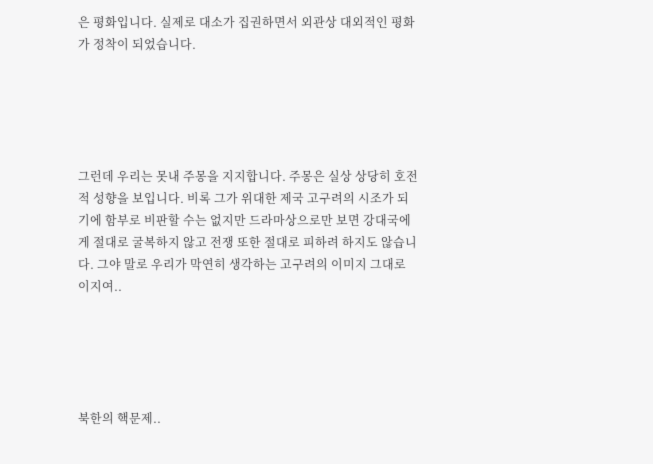은 평화입니다. 실제로 대소가 집권하면서 외관상 대외적인 평화가 정착이 되었습니다.





그런데 우리는 못내 주몽을 지지합니다. 주몽은 실상 상당히 호전적 성향을 보입니다. 비록 그가 위대한 제국 고구려의 시조가 되기에 함부로 비판할 수는 없지만 드라마상으로만 보면 강대국에게 절대로 굴복하지 않고 전쟁 또한 절대로 피하려 하지도 않습니다. 그야 말로 우리가 막연히 생각하는 고구려의 이미지 그대로 이지여..





북한의 핵문제..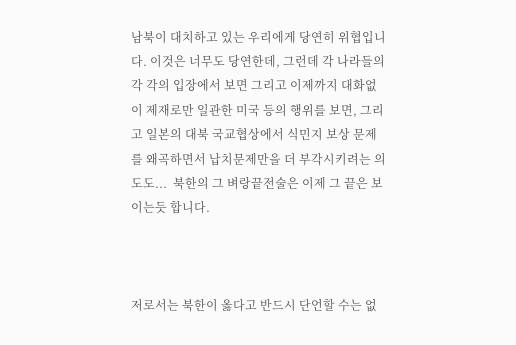남북이 대치하고 있는 우리에게 당연히 위협입니다. 이것은 너무도 당연한데, 그런데 각 나라들의 각 각의 입장에서 보면 그리고 이제까지 대화없이 제재로만 일관한 미국 등의 행위를 보면, 그리고 일본의 대북 국교협상에서 식민지 보상 문제를 왜곡하면서 납치문제만을 더 부각시키려는 의도도...  북한의 그 벼랑끝전술은 이제 그 끝은 보이는듯 합니다.



저로서는 북한이 옳다고 반드시 단언할 수는 없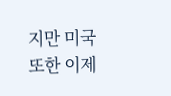지만 미국 또한 이제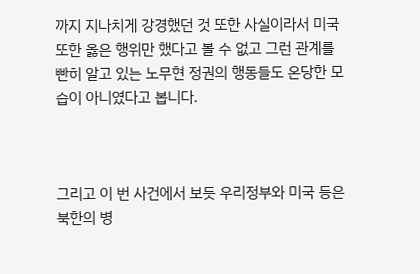까지 지나치게 강경했던 것 또한 사실이라서 미국 또한 옳은 행위만 했다고 볼 수 없고 그런 관계를 빤히 알고 있는 노무현 정권의 행동들도 온당한 모습이 아니였다고 봅니다.



그리고 이 번 사건에서 보듯 우리정부와 미국 등은 북한의 병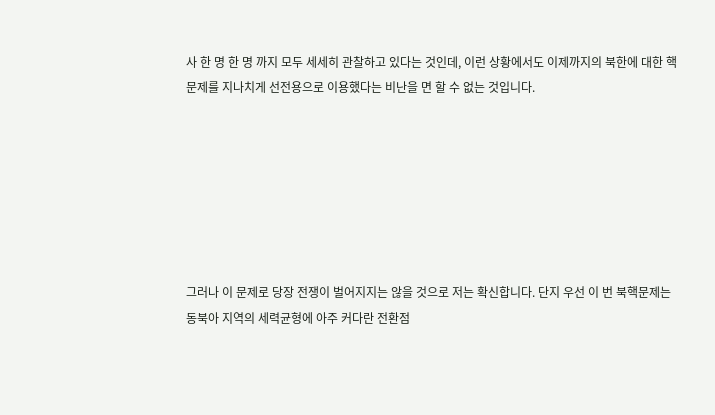사 한 명 한 명 까지 모두 세세히 관찰하고 있다는 것인데, 이런 상황에서도 이제까지의 북한에 대한 핵문제를 지나치게 선전용으로 이용했다는 비난을 면 할 수 없는 것입니다.







그러나 이 문제로 당장 전쟁이 벌어지지는 않을 것으로 저는 확신합니다. 단지 우선 이 번 북핵문제는 동북아 지역의 세력균형에 아주 커다란 전환점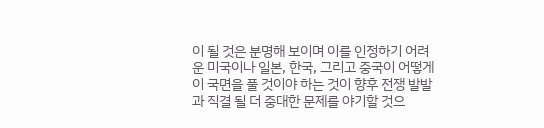이 될 것은 분명해 보이며 이를 인정하기 어려운 미국이나 일본, 한국, 그리고 중국이 어떻게 이 국면을 풀 것이야 하는 것이 향후 전쟁 발발과 직결 될 더 중대한 문제를 야기할 것으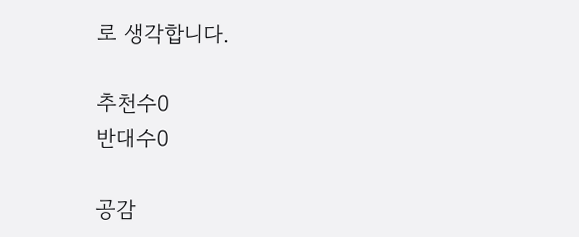로 생각합니다.

추천수0
반대수0

공감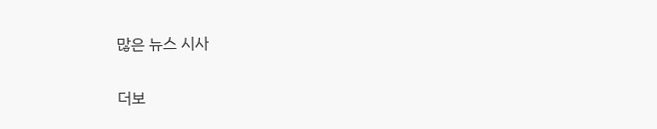많은 뉴스 시사

더보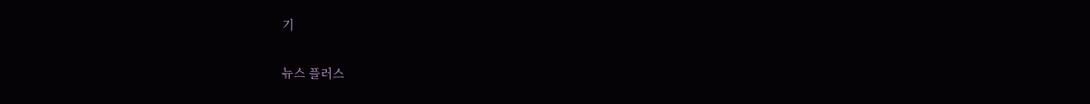기

뉴스 플러스